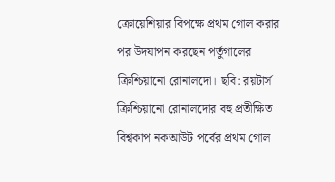ক্রোয়েশিয়ার বিপক্ষে প্রথম গোল করার পর উদযাপন করছেন পর্তুগালের ক্রিশ্চিয়ানো রোনালদো। ছবি: রয়টার্স
ক্রিশ্চিয়ানো রোনালদোর বহু প্রতীক্ষিত বিশ্বকাপ নকআউট পর্বের প্রথম গোল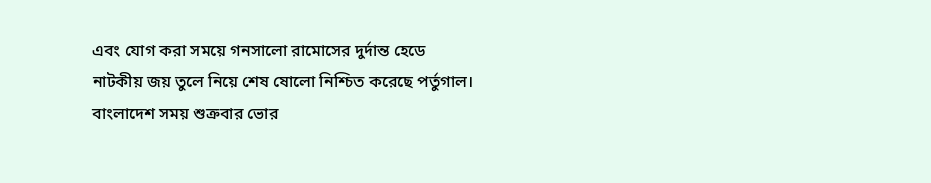এবং যোগ করা সময়ে গনসালো রামোসের দুর্দান্ত হেডে নাটকীয় জয় তুলে নিয়ে শেষ ষোলো নিশ্চিত করেছে পর্তুগাল।
বাংলাদেশ সময় শুক্রবার ভোর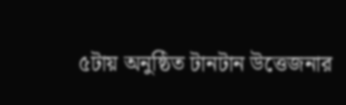৫টায় অনুষ্ঠিত টানটান উত্তেজনার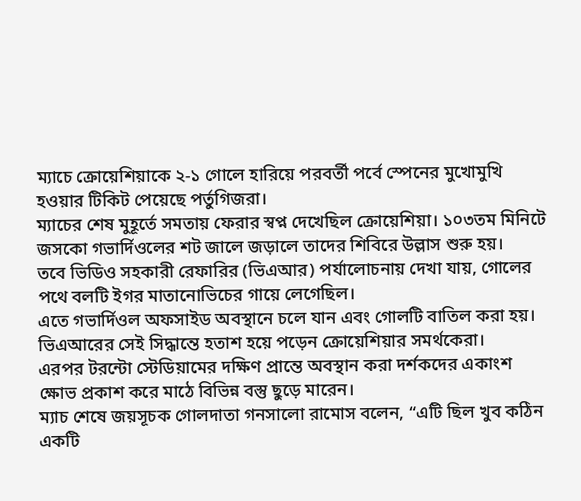ম্যাচে ক্রোয়েশিয়াকে ২-১ গোলে হারিয়ে পরবর্তী পর্বে স্পেনের মুখোমুখি হওয়ার টিকিট পেয়েছে পর্তুগিজরা।
ম্যাচের শেষ মুহূর্তে সমতায় ফেরার স্বপ্ন দেখেছিল ক্রোয়েশিয়া। ১০৩তম মিনিটে জসকো গভার্দিওলের শট জালে জড়ালে তাদের শিবিরে উল্লাস শুরু হয়।
তবে ভিডিও সহকারী রেফারির (ভিএআর) পর্যালোচনায় দেখা যায়, গোলের পথে বলটি ইগর মাতানোভিচের গায়ে লেগেছিল।
এতে গভার্দিওল অফসাইড অবস্থানে চলে যান এবং গোলটি বাতিল করা হয়।
ভিএআরের সেই সিদ্ধান্তে হতাশ হয়ে পড়েন ক্রোয়েশিয়ার সমর্থকেরা।
এরপর টরন্টো স্টেডিয়ামের দক্ষিণ প্রান্তে অবস্থান করা দর্শকদের একাংশ ক্ষোভ প্রকাশ করে মাঠে বিভিন্ন বস্তু ছুড়ে মারেন।
ম্যাচ শেষে জয়সূচক গোলদাতা গনসালো রামোস বলেন, “এটি ছিল খুব কঠিন একটি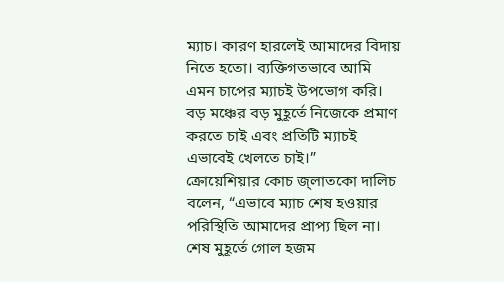ম্যাচ। কারণ হারলেই আমাদের বিদায় নিতে হতো। ব্যক্তিগতভাবে আমি এমন চাপের ম্যাচই উপভোগ করি। বড় মঞ্চের বড় মুহূর্তে নিজেকে প্রমাণ করতে চাই এবং প্রতিটি ম্যাচই এভাবেই খেলতে চাই।”
ক্রোয়েশিয়ার কোচ জ্লাতকো দালিচ বলেন, “এভাবে ম্যাচ শেষ হওয়ার পরিস্থিতি আমাদের প্রাপ্য ছিল না। শেষ মুহূর্তে গোল হজম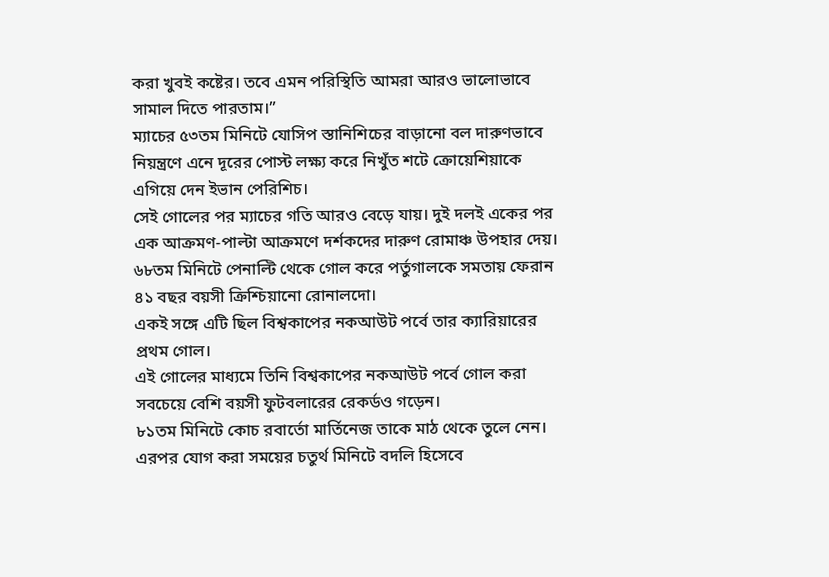করা খুবই কষ্টের। তবে এমন পরিস্থিতি আমরা আরও ভালোভাবে সামাল দিতে পারতাম।”
ম্যাচের ৫৩তম মিনিটে যোসিপ স্তানিশিচের বাড়ানো বল দারুণভাবে নিয়ন্ত্রণে এনে দূরের পোস্ট লক্ষ্য করে নিখুঁত শটে ক্রোয়েশিয়াকে এগিয়ে দেন ইভান পেরিশিচ।
সেই গোলের পর ম্যাচের গতি আরও বেড়ে যায়। দুই দলই একের পর এক আক্রমণ-পাল্টা আক্রমণে দর্শকদের দারুণ রোমাঞ্চ উপহার দেয়।
৬৮তম মিনিটে পেনাল্টি থেকে গোল করে পর্তুগালকে সমতায় ফেরান ৪১ বছর বয়সী ক্রিশ্চিয়ানো রোনালদো।
একই সঙ্গে এটি ছিল বিশ্বকাপের নকআউট পর্বে তার ক্যারিয়ারের প্রথম গোল।
এই গোলের মাধ্যমে তিনি বিশ্বকাপের নকআউট পর্বে গোল করা সবচেয়ে বেশি বয়সী ফুটবলারের রেকর্ডও গড়েন।
৮১তম মিনিটে কোচ রবার্তো মার্তিনেজ তাকে মাঠ থেকে তুলে নেন।
এরপর যোগ করা সময়ের চতুর্থ মিনিটে বদলি হিসেবে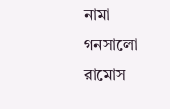নামা গনসালো রামোস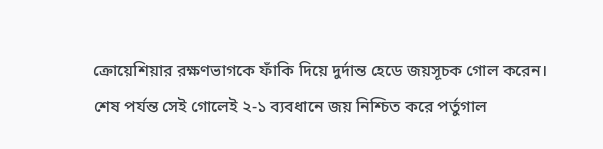ক্রোয়েশিয়ার রক্ষণভাগকে ফাঁকি দিয়ে দুর্দান্ত হেডে জয়সূচক গোল করেন।
শেষ পর্যন্ত সেই গোলেই ২-১ ব্যবধানে জয় নিশ্চিত করে পর্তুগাল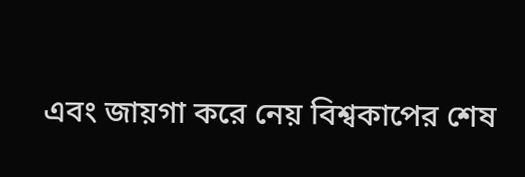এবং জায়গা করে নেয় বিশ্বকাপের শেষ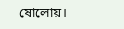ষোলোয়।